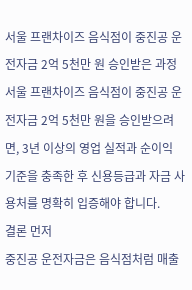서울 프랜차이즈 음식점이 중진공 운전자금 2억 5천만 원 승인받은 과정
서울 프랜차이즈 음식점이 중진공 운전자금 2억 5천만 원을 승인받으려면, 3년 이상의 영업 실적과 순이익 기준을 충족한 후 신용등급과 자금 사용처를 명확히 입증해야 합니다.
결론 먼저
중진공 운전자금은 음식점처럼 매출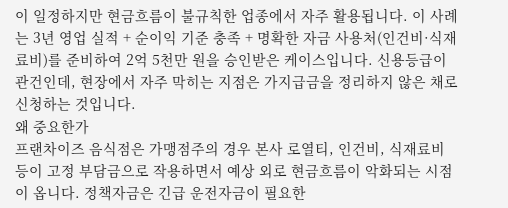이 일정하지만 현금흐름이 불규칙한 업종에서 자주 활용됩니다. 이 사례는 3년 영업 실적 + 순이익 기준 충족 + 명확한 자금 사용처(인건비·식재료비)를 준비하여 2억 5천만 원을 승인받은 케이스입니다. 신용등급이 관건인데, 현장에서 자주 막히는 지점은 가지급금을 정리하지 않은 채로 신청하는 것입니다.
왜 중요한가
프랜차이즈 음식점은 가맹점주의 경우 본사 로열티, 인건비, 식재료비 등이 고정 부담금으로 작용하면서 예상 외로 현금흐름이 악화되는 시점이 옵니다. 정책자금은 긴급 운전자금이 필요한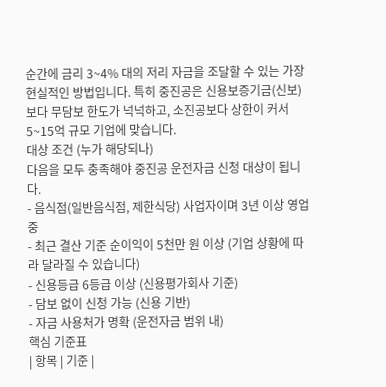순간에 금리 3~4% 대의 저리 자금을 조달할 수 있는 가장 현실적인 방법입니다. 특히 중진공은 신용보증기금(신보)보다 무담보 한도가 넉넉하고, 소진공보다 상한이 커서 5~15억 규모 기업에 맞습니다.
대상 조건 (누가 해당되나)
다음을 모두 충족해야 중진공 운전자금 신청 대상이 됩니다.
- 음식점(일반음식점, 제한식당) 사업자이며 3년 이상 영업 중
- 최근 결산 기준 순이익이 5천만 원 이상 (기업 상황에 따라 달라질 수 있습니다)
- 신용등급 6등급 이상 (신용평가회사 기준)
- 담보 없이 신청 가능 (신용 기반)
- 자금 사용처가 명확 (운전자금 범위 내)
핵심 기준표
| 항목 | 기준 |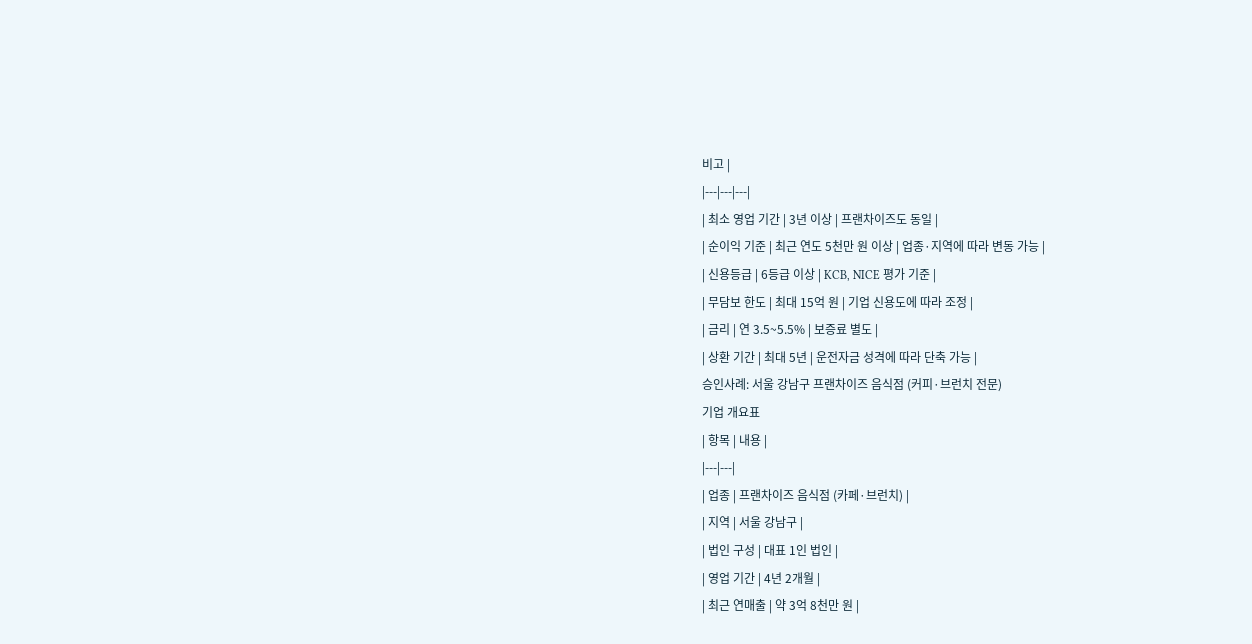비고 |
|---|---|---|
| 최소 영업 기간 | 3년 이상 | 프랜차이즈도 동일 |
| 순이익 기준 | 최근 연도 5천만 원 이상 | 업종·지역에 따라 변동 가능 |
| 신용등급 | 6등급 이상 | KCB, NICE 평가 기준 |
| 무담보 한도 | 최대 15억 원 | 기업 신용도에 따라 조정 |
| 금리 | 연 3.5~5.5% | 보증료 별도 |
| 상환 기간 | 최대 5년 | 운전자금 성격에 따라 단축 가능 |
승인사례: 서울 강남구 프랜차이즈 음식점 (커피·브런치 전문)
기업 개요표
| 항목 | 내용 |
|---|---|
| 업종 | 프랜차이즈 음식점 (카페·브런치) |
| 지역 | 서울 강남구 |
| 법인 구성 | 대표 1인 법인 |
| 영업 기간 | 4년 2개월 |
| 최근 연매출 | 약 3억 8천만 원 |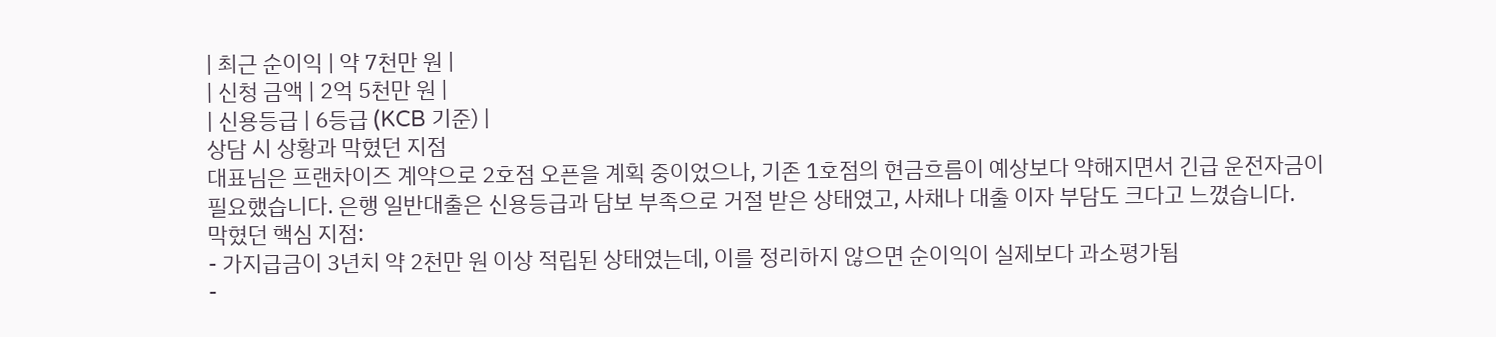| 최근 순이익 | 약 7천만 원 |
| 신청 금액 | 2억 5천만 원 |
| 신용등급 | 6등급 (KCB 기준) |
상담 시 상황과 막혔던 지점
대표님은 프랜차이즈 계약으로 2호점 오픈을 계획 중이었으나, 기존 1호점의 현금흐름이 예상보다 약해지면서 긴급 운전자금이 필요했습니다. 은행 일반대출은 신용등급과 담보 부족으로 거절 받은 상태였고, 사채나 대출 이자 부담도 크다고 느꼈습니다.
막혔던 핵심 지점:
- 가지급금이 3년치 약 2천만 원 이상 적립된 상태였는데, 이를 정리하지 않으면 순이익이 실제보다 과소평가됨
-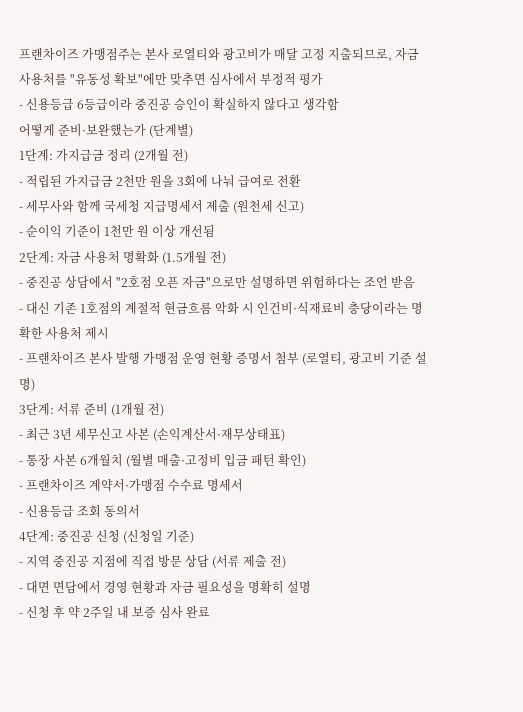프랜차이즈 가맹점주는 본사 로열티와 광고비가 매달 고정 지출되므로, 자금 사용처를 "유동성 확보"에만 맞추면 심사에서 부정적 평가
- 신용등급 6등급이라 중진공 승인이 확실하지 않다고 생각함
어떻게 준비·보완했는가 (단계별)
1단계: 가지급금 정리 (2개월 전)
- 적립된 가지급금 2천만 원을 3회에 나눠 급여로 전환
- 세무사와 함께 국세청 지급명세서 제출 (원천세 신고)
- 순이익 기준이 1천만 원 이상 개선됨
2단계: 자금 사용처 명확화 (1.5개월 전)
- 중진공 상담에서 "2호점 오픈 자금"으로만 설명하면 위험하다는 조언 받음
- 대신 기존 1호점의 계절적 현금흐름 악화 시 인건비·식재료비 충당이라는 명확한 사용처 제시
- 프랜차이즈 본사 발행 가맹점 운영 현황 증명서 첨부 (로열티, 광고비 기준 설명)
3단계: 서류 준비 (1개월 전)
- 최근 3년 세무신고 사본 (손익계산서·재무상태표)
- 통장 사본 6개월치 (월별 매출·고정비 입금 패턴 확인)
- 프랜차이즈 계약서·가맹점 수수료 명세서
- 신용등급 조회 동의서
4단계: 중진공 신청 (신청일 기준)
- 지역 중진공 지점에 직접 방문 상담 (서류 제출 전)
- 대면 면담에서 경영 현황과 자금 필요성을 명확히 설명
- 신청 후 약 2주일 내 보증 심사 완료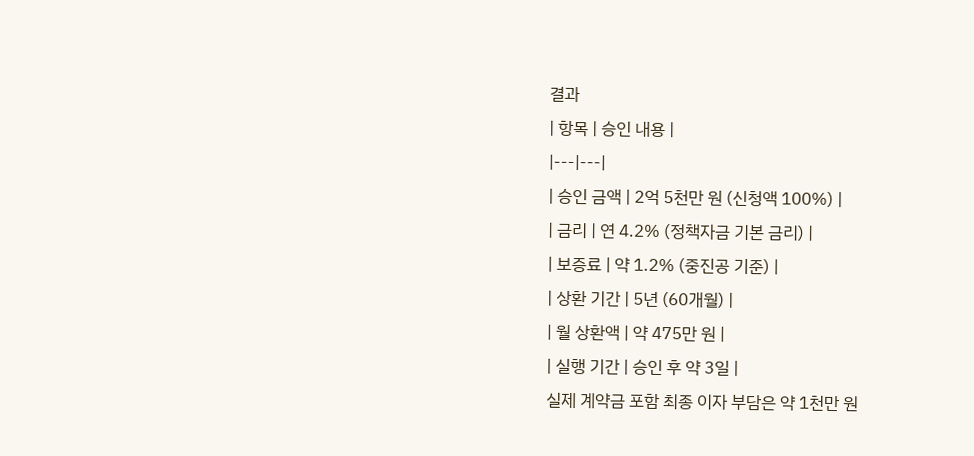결과
| 항목 | 승인 내용 |
|---|---|
| 승인 금액 | 2억 5천만 원 (신청액 100%) |
| 금리 | 연 4.2% (정책자금 기본 금리) |
| 보증료 | 약 1.2% (중진공 기준) |
| 상환 기간 | 5년 (60개월) |
| 월 상환액 | 약 475만 원 |
| 실행 기간 | 승인 후 약 3일 |
실제 계약금 포함 최종 이자 부담은 약 1천만 원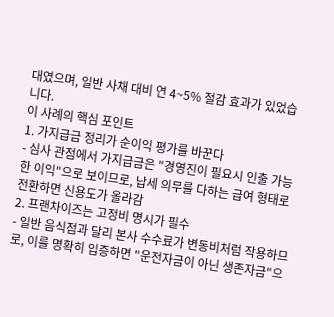대였으며, 일반 사채 대비 연 4~5% 절감 효과가 있었습니다.
이 사례의 핵심 포인트
1. 가지급금 정리가 순이익 평가를 바꾼다
- 심사 관점에서 가지급금은 "경영진이 필요시 인출 가능한 이익"으로 보이므로, 납세 의무를 다하는 급여 형태로 전환하면 신용도가 올라감
2. 프랜차이즈는 고정비 명시가 필수
- 일반 음식점과 달리 본사 수수료가 변동비처럼 작용하므로, 이를 명확히 입증하면 "운전자금이 아닌 생존자금"으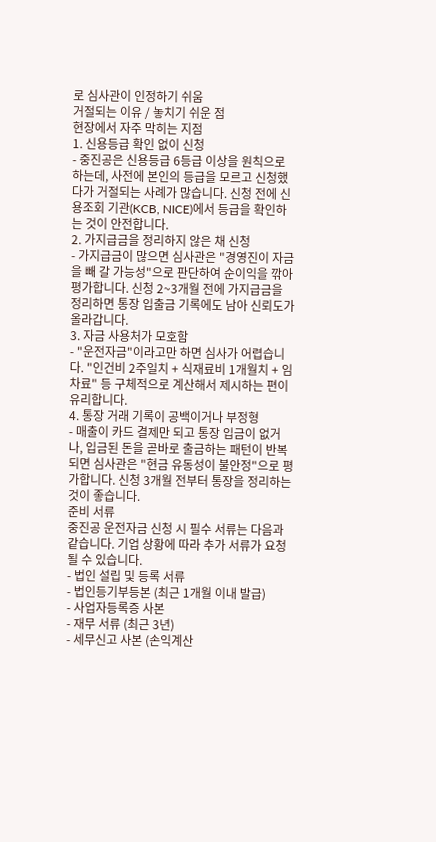로 심사관이 인정하기 쉬움
거절되는 이유 / 놓치기 쉬운 점
현장에서 자주 막히는 지점
1. 신용등급 확인 없이 신청
- 중진공은 신용등급 6등급 이상을 원칙으로 하는데, 사전에 본인의 등급을 모르고 신청했다가 거절되는 사례가 많습니다. 신청 전에 신용조회 기관(KCB, NICE)에서 등급을 확인하는 것이 안전합니다.
2. 가지급금을 정리하지 않은 채 신청
- 가지급금이 많으면 심사관은 "경영진이 자금을 빼 갈 가능성"으로 판단하여 순이익을 깎아 평가합니다. 신청 2~3개월 전에 가지급금을 정리하면 통장 입출금 기록에도 남아 신뢰도가 올라갑니다.
3. 자금 사용처가 모호함
- "운전자금"이라고만 하면 심사가 어렵습니다. "인건비 2주일치 + 식재료비 1개월치 + 임차료" 등 구체적으로 계산해서 제시하는 편이 유리합니다.
4. 통장 거래 기록이 공백이거나 부정형
- 매출이 카드 결제만 되고 통장 입금이 없거나, 입금된 돈을 곧바로 출금하는 패턴이 반복되면 심사관은 "현금 유동성이 불안정"으로 평가합니다. 신청 3개월 전부터 통장을 정리하는 것이 좋습니다.
준비 서류
중진공 운전자금 신청 시 필수 서류는 다음과 같습니다. 기업 상황에 따라 추가 서류가 요청될 수 있습니다.
- 법인 설립 및 등록 서류
- 법인등기부등본 (최근 1개월 이내 발급)
- 사업자등록증 사본
- 재무 서류 (최근 3년)
- 세무신고 사본 (손익계산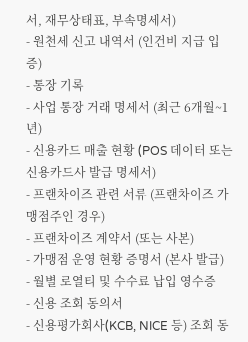서, 재무상태표, 부속명세서)
- 원천세 신고 내역서 (인건비 지급 입증)
- 통장 기록
- 사업 통장 거래 명세서 (최근 6개월~1년)
- 신용카드 매출 현황 (POS 데이터 또는 신용카드사 발급 명세서)
- 프랜차이즈 관련 서류 (프랜차이즈 가맹점주인 경우)
- 프랜차이즈 계약서 (또는 사본)
- 가맹점 운영 현황 증명서 (본사 발급)
- 월별 로열티 및 수수료 납입 영수증
- 신용 조회 동의서
- 신용평가회사(KCB, NICE 등) 조회 동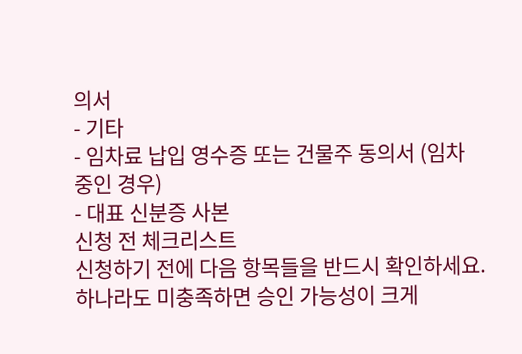의서
- 기타
- 임차료 납입 영수증 또는 건물주 동의서 (임차 중인 경우)
- 대표 신분증 사본
신청 전 체크리스트
신청하기 전에 다음 항목들을 반드시 확인하세요. 하나라도 미충족하면 승인 가능성이 크게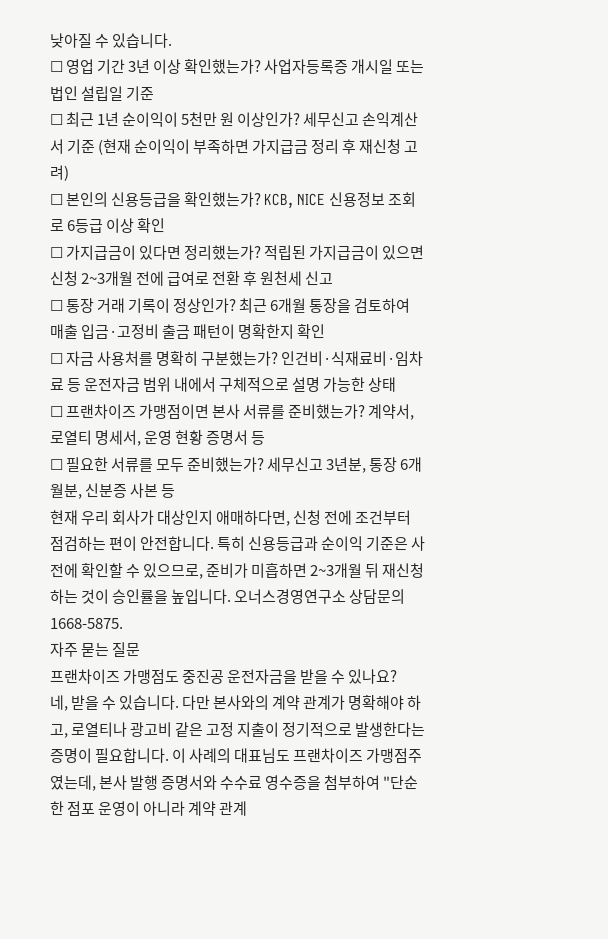낮아질 수 있습니다.
☐ 영업 기간 3년 이상 확인했는가? 사업자등록증 개시일 또는 법인 설립일 기준
☐ 최근 1년 순이익이 5천만 원 이상인가? 세무신고 손익계산서 기준 (현재 순이익이 부족하면 가지급금 정리 후 재신청 고려)
☐ 본인의 신용등급을 확인했는가? KCB, NICE 신용정보 조회로 6등급 이상 확인
☐ 가지급금이 있다면 정리했는가? 적립된 가지급금이 있으면 신청 2~3개월 전에 급여로 전환 후 원천세 신고
☐ 통장 거래 기록이 정상인가? 최근 6개월 통장을 검토하여 매출 입금·고정비 출금 패턴이 명확한지 확인
☐ 자금 사용처를 명확히 구분했는가? 인건비·식재료비·임차료 등 운전자금 범위 내에서 구체적으로 설명 가능한 상태
☐ 프랜차이즈 가맹점이면 본사 서류를 준비했는가? 계약서, 로열티 명세서, 운영 현황 증명서 등
☐ 필요한 서류를 모두 준비했는가? 세무신고 3년분, 통장 6개월분, 신분증 사본 등
현재 우리 회사가 대상인지 애매하다면, 신청 전에 조건부터 점검하는 편이 안전합니다. 특히 신용등급과 순이익 기준은 사전에 확인할 수 있으므로, 준비가 미흡하면 2~3개월 뒤 재신청하는 것이 승인률을 높입니다. 오너스경영연구소 상담문의 1668-5875.
자주 묻는 질문
프랜차이즈 가맹점도 중진공 운전자금을 받을 수 있나요?
네, 받을 수 있습니다. 다만 본사와의 계약 관계가 명확해야 하고, 로열티나 광고비 같은 고정 지출이 정기적으로 발생한다는 증명이 필요합니다. 이 사례의 대표님도 프랜차이즈 가맹점주였는데, 본사 발행 증명서와 수수료 영수증을 첨부하여 "단순한 점포 운영이 아니라 계약 관계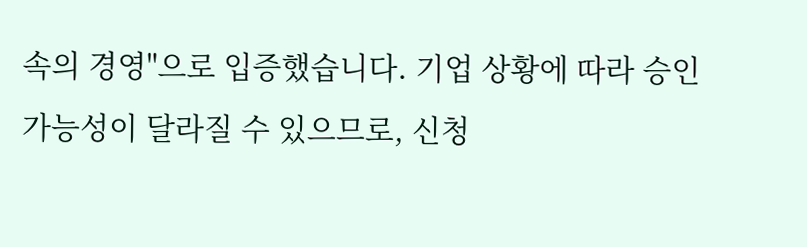속의 경영"으로 입증했습니다. 기업 상황에 따라 승인 가능성이 달라질 수 있으므로, 신청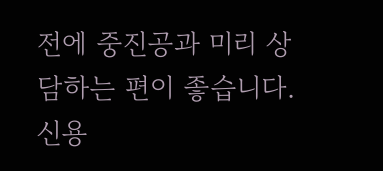전에 중진공과 미리 상담하는 편이 좋습니다.
신용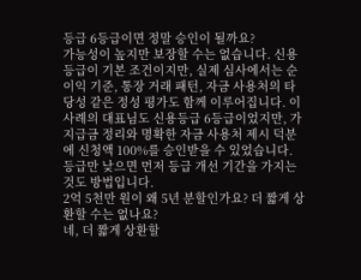등급 6등급이면 정말 승인이 될까요?
가능성이 높지만 보장할 수는 없습니다. 신용등급이 기본 조건이지만, 실제 심사에서는 순이익 기준, 통장 거래 패턴, 자금 사용처의 타당성 같은 정성 평가도 함께 이루어집니다. 이 사례의 대표님도 신용등급 6등급이었지만, 가지급금 정리와 명확한 자금 사용처 제시 덕분에 신청액 100%를 승인받을 수 있었습니다. 등급만 낮으면 먼저 등급 개선 기간을 가지는 것도 방법입니다.
2억 5천만 원이 왜 5년 분할인가요? 더 짧게 상환할 수는 없나요?
네, 더 짧게 상환할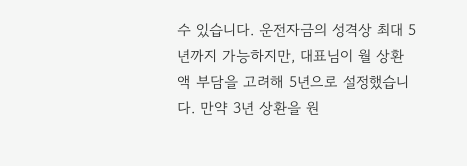수 있습니다. 운전자금의 성격상 최대 5년까지 가능하지만, 대표님이 월 상환액 부담을 고려해 5년으로 설정했습니다. 만약 3년 상환을 원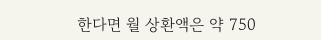한다면 월 상환액은 약 750